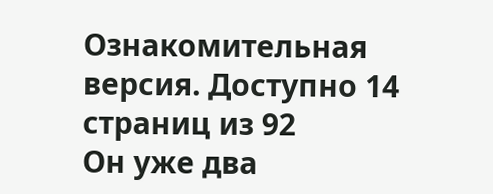Ознакомительная версия. Доступно 14 страниц из 92
Он уже два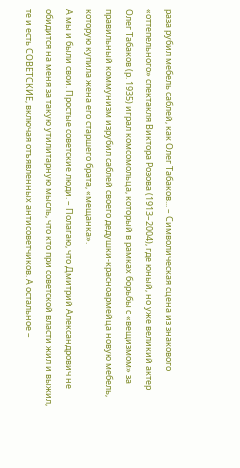раза рубил мебель саблей, как Олег Табаков... – Символическая сцена из знакового «оттепельного» спектакля Виктора Розова (1913–2004), где юный, но уже великий актер Олег Табаков (р. 1935) играл комсомольца, который в рамках борьбы с «вещизмом» за правильный коммунизм изрубил саблей своего дедушки-красноармейца новую мебель, которую купила жена его старшего брата, «мещанка».
А мы и были свои. Простые советские люди. – Полагаю, что Дмитрий Александрович не обидится на меня за такую утилитарную мысль, что кто при советской власти жил и выжил, те и есть СОВЕТСКИЕ, включая отъявленных антисоветчиков. А остальное –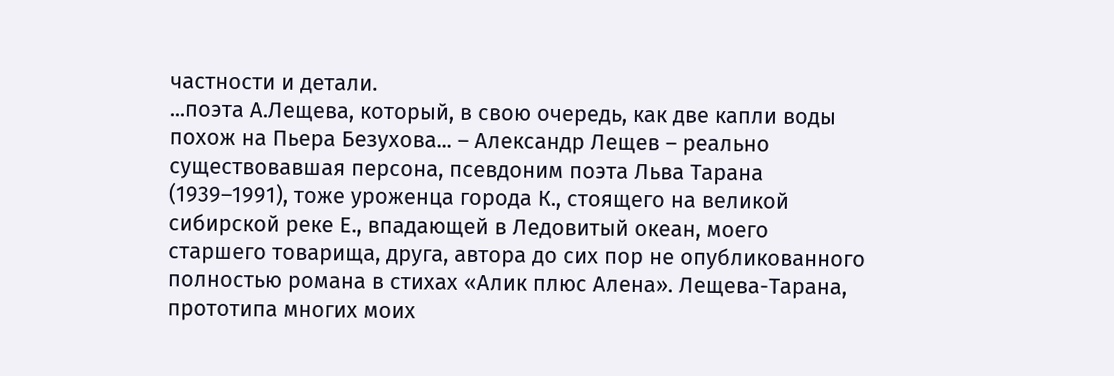частности и детали.
...поэта А.Лещева, который, в свою очередь, как две капли воды похож на Пьера Безухова... – Александр Лещев – реально существовавшая персона, псевдоним поэта Льва Тарана (1939–1991), тоже уроженца города К., стоящего на великой сибирской реке Е., впадающей в Ледовитый океан, моего старшего товарища, друга, автора до сих пор не опубликованного полностью романа в стихах «Алик плюс Алена». Лещева-Тарана, прототипа многих моих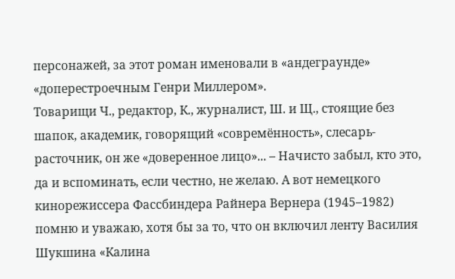персонажей, за этот роман именовали в «андеграунде» «доперестроечным Генри Миллером».
Товарищи Ч., редактор, К., журналист, Ш. и Щ., стоящие без шапок, академик, говорящий «совремённость», слесарь-расточник, он же «доверенное лицо»... – Начисто забыл, кто это, да и вспоминать, если честно, не желаю. А вот немецкого кинорежиссера Фассбиндера Райнера Вернера (1945–1982) помню и уважаю, хотя бы за то, что он включил ленту Василия Шукшина «Калина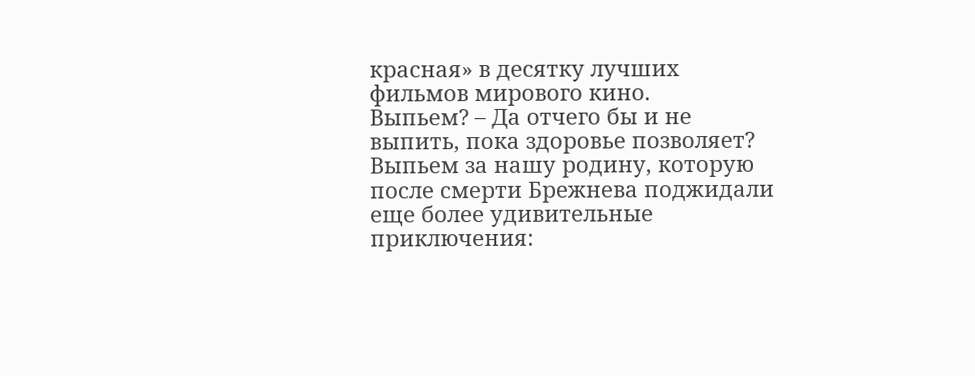красная» в десятку лучших фильмов мирового кино.
Выпьем? – Да отчего бы и не выпить, пока здоровье позволяет? Выпьем за нашу родину, которую после смерти Брежнева поджидали еще более удивительные приключения: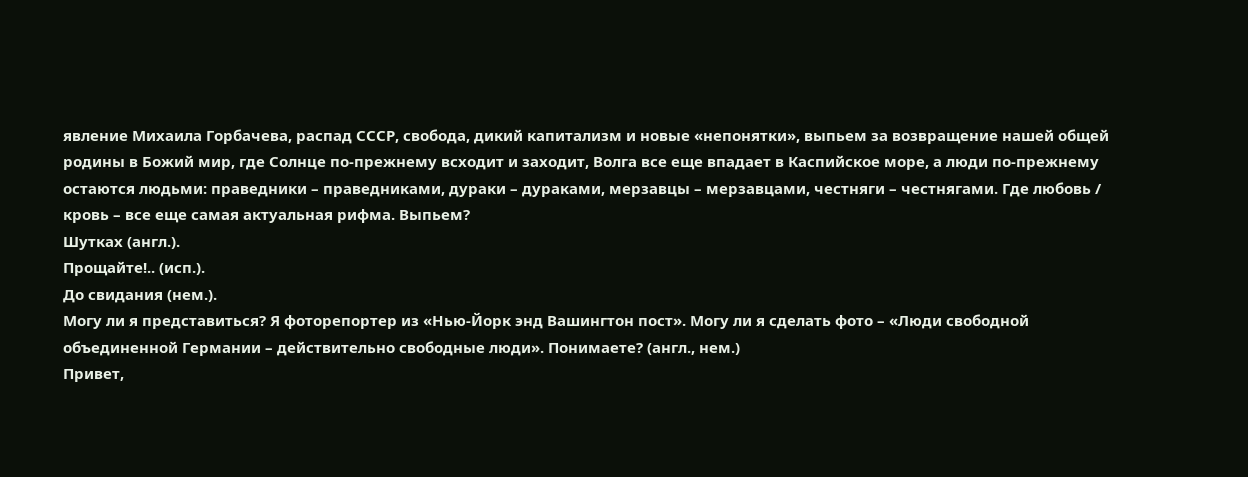явление Михаила Горбачева, распад СССР, свобода, дикий капитализм и новые «непонятки», выпьем за возвращение нашей общей родины в Божий мир, где Солнце по-прежнему всходит и заходит, Волга все еще впадает в Каспийское море, а люди по-прежнему остаются людьми: праведники – праведниками, дураки – дураками, мерзавцы – мерзавцами, честняги – честнягами. Где любовь / кровь – все еще самая актуальная рифма. Выпьем?
Шутках (англ.).
Прощайте!.. (исп.).
До свидания (нем.).
Могу ли я представиться? Я фоторепортер из «Нью-Йорк энд Вашингтон пост». Могу ли я сделать фото – «Люди свободной объединенной Германии – действительно свободные люди». Понимаете? (англ., нем.)
Привет,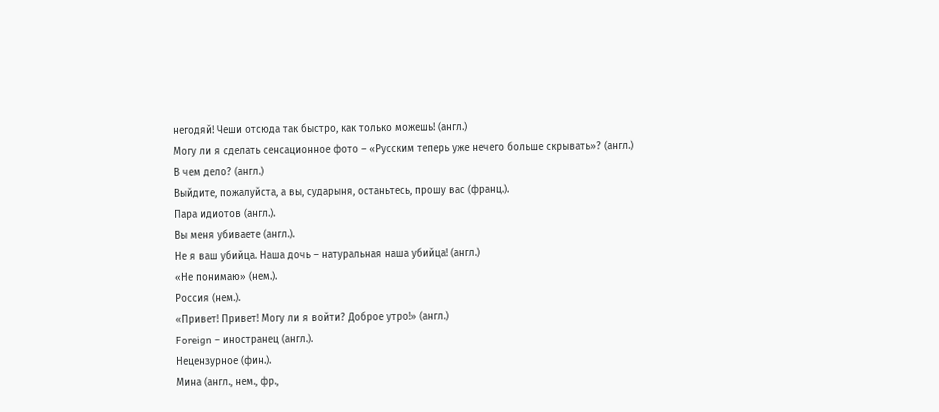негодяй! Чеши отсюда так быстро, как только можешь! (англ.)
Могу ли я сделать сенсационное фото – «Русским теперь уже нечего больше скрывать»? (англ.)
В чем дело? (англ.)
Выйдите, пожалуйста, а вы, сударыня, останьтесь, прошу вас (франц.).
Пара идиотов (англ.).
Вы меня убиваете (англ.).
Не я ваш убийца. Наша дочь – натуральная наша убийца! (англ.)
«Не понимаю» (нем.).
Россия (нем.).
«Привет! Привет! Могу ли я войти? Доброе утро!» (англ.)
Foreign – иностранец (англ.).
Нецензурное (фин.).
Мина (англ., нем., фр.,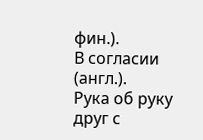фин.).
В согласии (англ.).
Рука об руку друг с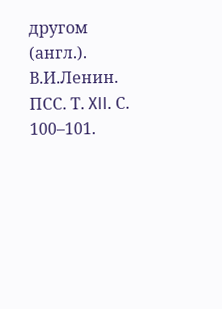другом (англ.).
В.И.Ленин. ПСС. Т. XII. С. 100–101.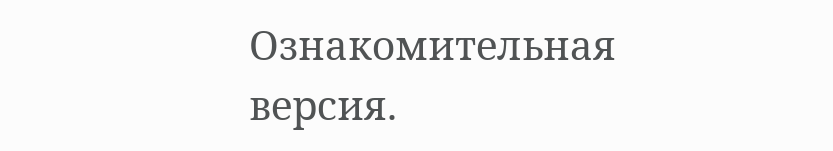Ознакомительная версия.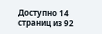Доступно 14 страниц из 92